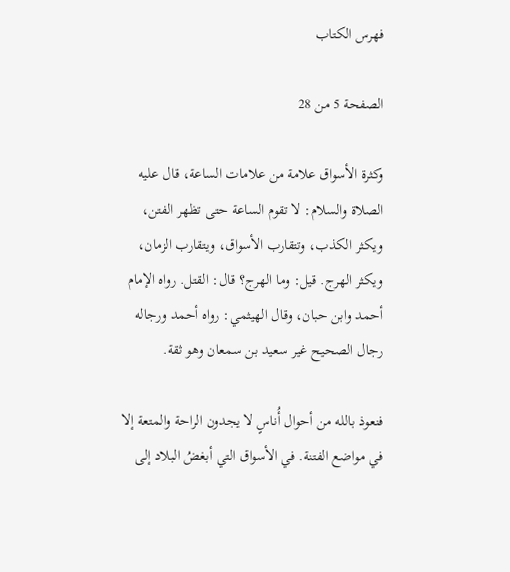فهرس الكتاب

الصفحة 5 من 28

وكثرة الأسواق علامة من علامات الساعة، قال عليه الصلاة والسلام: لا تقوم الساعة حتى تظهر الفتن، ويكثر الكذب، وتتقارب الأسواق، ويتقارب الزمان، ويكثر الهرج. قيل: وما الهرج؟ قال: القتل. رواه الإمام أحمد وابن حبان، وقال الهيثمي: رواه أحمد ورجاله رجال الصحيح غير سعيد بن سمعان وهو ثقة.

فنعوذ بالله من أحوال أُناسٍ لا يجدون الراحة والمتعة إلا في مواضع الفتنة. في الأسواق التي أبغضُ البلاد إلى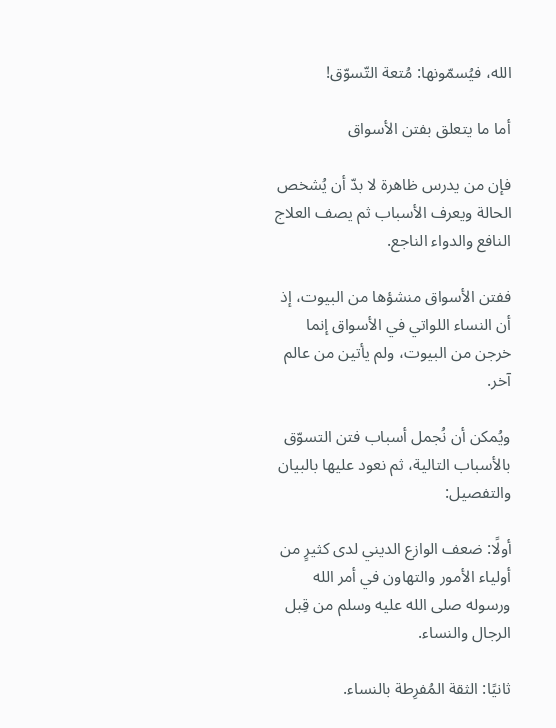الله، فيُسمّونها: مُتعة التّسوّق!

أما ما يتعلق بفتن الأسواق

فإن من يدرس ظاهرة لا بدّ أن يُشخص الحالة ويعرف الأسباب ثم يصف العلاج النافع والدواء الناجع.

ففتن الأسواق منشؤها من البيوت، إذ أن النساء اللواتي في الأسواق إنما خرجن من البيوت، ولم يأتين من عالم آخر.

ويُمكن أن نُجمل أسباب فتن التسوّق بالأسباب التالية، ثم نعود عليها بالبيان والتفصيل:

أولًا: ضعف الوازع الديني لدى كثيرٍ من أولياء الأمور والتهاون في أمر الله ورسوله صلى الله عليه وسلم من قِبل الرجال والنساء.

ثانيًا: الثقة المُفرِطة بالنساء.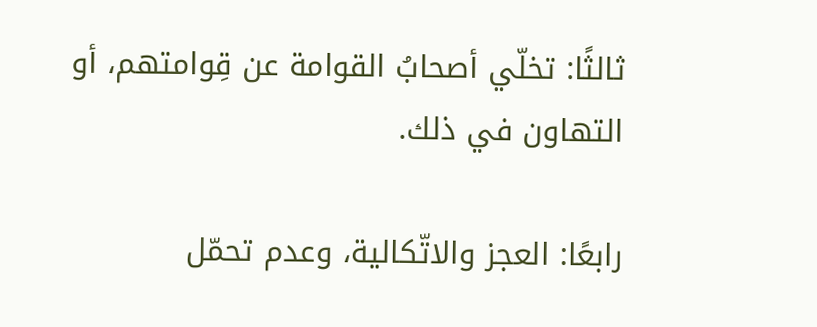ثالثًا: تخلّي أصحابُ القوامة عن قِوامتهم، أو التهاون في ذلك.

رابعًا: العجز والاتّكالية، وعدم تحمّل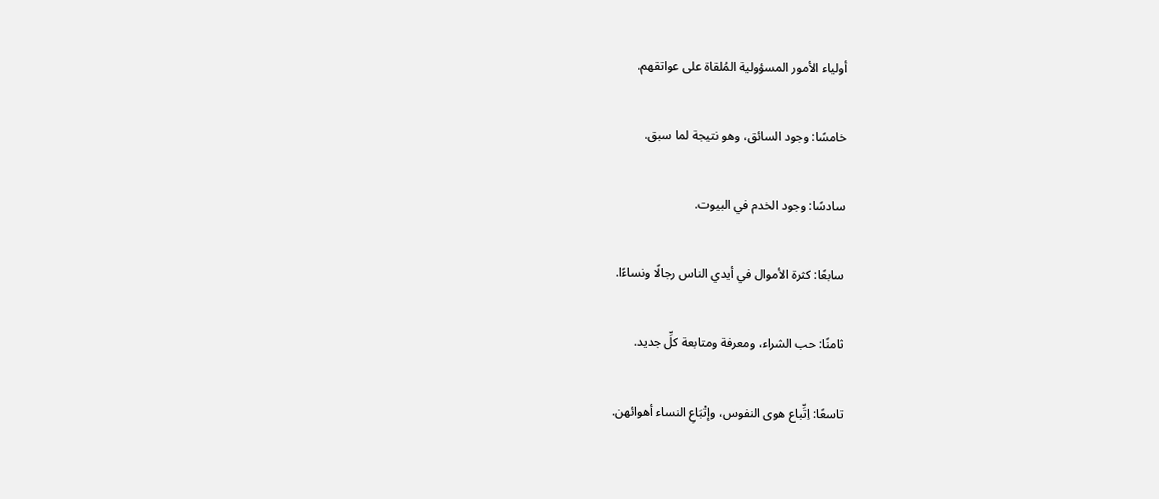أولياء الأمور المسؤولية المُلقاة على عواتقهم.

خامسًا: وجود السائق، وهو نتيجة لما سبق.

سادسًا: وجود الخدم في البيوت.

سابعًا: كثرة الأموال في أيدي الناس رجالًا ونساءًا.

ثامنًا: حب الشراء، ومعرفة ومتابعة كلِّ جديد.

تاسعًا: اِتِّباع هوى النفوس، وإتْبَاعِ النساء أهوائهن.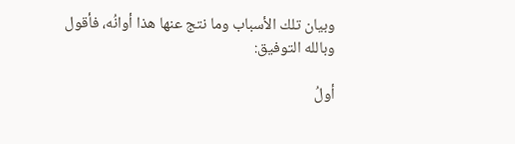وبيان تلك الأسباب وما نتج عنها هذا أوانُه، فأقول وبالله التوفيق:

أولُ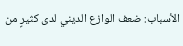الأسباب: ضعف الوازع الديني لدى كثيرٍ من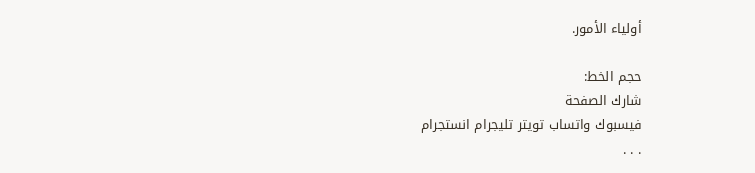أولياء الأمور.

حجم الخط:
شارك الصفحة
فيسبوك واتساب تويتر تليجرام انستجرام
. . .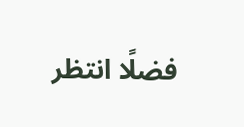فضلًا انتظر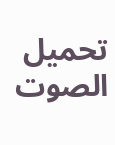تحميل الصوت